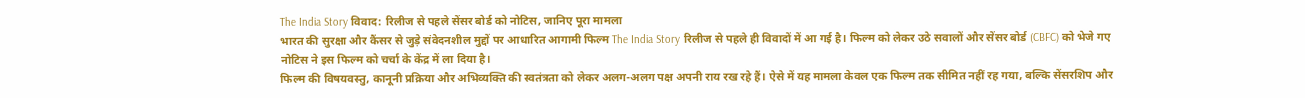The India Story विवाद: रिलीज से पहले सेंसर बोर्ड को नोटिस, जानिए पूरा मामला
भारत की सुरक्षा और कैंसर से जुड़े संवेदनशील मुद्दों पर आधारित आगामी फिल्म The India Story रिलीज से पहले ही विवादों में आ गई है। फिल्म को लेकर उठे सवालों और सेंसर बोर्ड (CBFC) को भेजे गए नोटिस ने इस फिल्म को चर्चा के केंद्र में ला दिया है।
फिल्म की विषयवस्तु, कानूनी प्रक्रिया और अभिव्यक्ति की स्वतंत्रता को लेकर अलग-अलग पक्ष अपनी राय रख रहे हैं। ऐसे में यह मामला केवल एक फिल्म तक सीमित नहीं रह गया, बल्कि सेंसरशिप और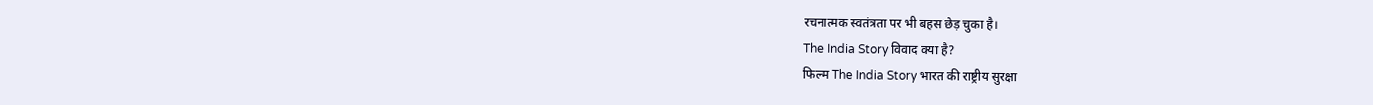रचनात्मक स्वतंत्रता पर भी बहस छेड़ चुका है।
The India Story विवाद क्या है?
फिल्म The India Story भारत की राष्ट्रीय सुरक्षा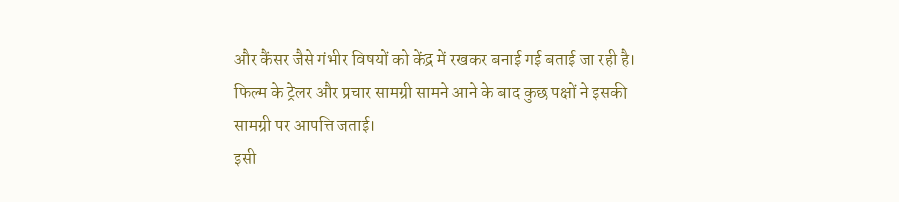और कैंसर जैसे गंभीर विषयों को केंद्र में रखकर बनाई गई बताई जा रही है। फिल्म के ट्रेलर और प्रचार सामग्री सामने आने के बाद कुछ पक्षों ने इसकी सामग्री पर आपत्ति जताई।
इसी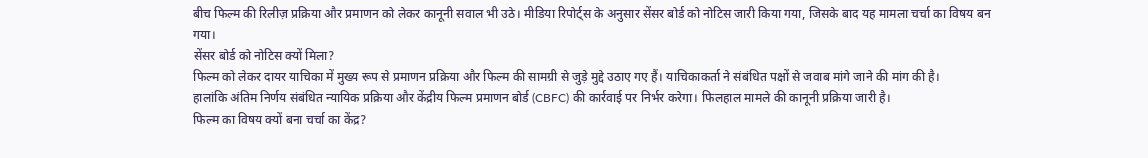बीच फिल्म की रिलीज़ प्रक्रिया और प्रमाणन को लेकर कानूनी सवाल भी उठे। मीडिया रिपोर्ट्स के अनुसार सेंसर बोर्ड को नोटिस जारी किया गया, जिसके बाद यह मामला चर्चा का विषय बन गया।
सेंसर बोर्ड को नोटिस क्यों मिला?
फिल्म को लेकर दायर याचिका में मुख्य रूप से प्रमाणन प्रक्रिया और फिल्म की सामग्री से जुड़े मुद्दे उठाए गए हैं। याचिकाकर्ता ने संबंधित पक्षों से जवाब मांगे जाने की मांग की है।
हालांकि अंतिम निर्णय संबंधित न्यायिक प्रक्रिया और केंद्रीय फिल्म प्रमाणन बोर्ड (CBFC) की कार्रवाई पर निर्भर करेगा। फिलहाल मामले की कानूनी प्रक्रिया जारी है।
फिल्म का विषय क्यों बना चर्चा का केंद्र?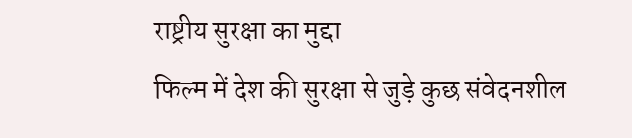राष्ट्रीय सुरक्षा का मुद्दा
फिल्म में देश की सुरक्षा से जुड़े कुछ संवेदनशील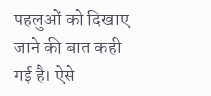पहलुओं को दिखाए जाने की बात कही गई है। ऐसे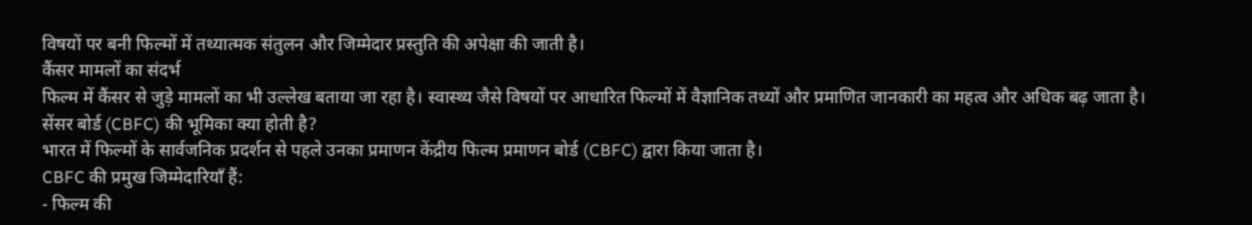विषयों पर बनी फिल्मों में तथ्यात्मक संतुलन और जिम्मेदार प्रस्तुति की अपेक्षा की जाती है।
कैंसर मामलों का संदर्भ
फिल्म में कैंसर से जुड़े मामलों का भी उल्लेख बताया जा रहा है। स्वास्थ्य जैसे विषयों पर आधारित फिल्मों में वैज्ञानिक तथ्यों और प्रमाणित जानकारी का महत्व और अधिक बढ़ जाता है।
सेंसर बोर्ड (CBFC) की भूमिका क्या होती है?
भारत में फिल्मों के सार्वजनिक प्रदर्शन से पहले उनका प्रमाणन केंद्रीय फिल्म प्रमाणन बोर्ड (CBFC) द्वारा किया जाता है।
CBFC की प्रमुख जिम्मेदारियाँ हैं:
- फिल्म की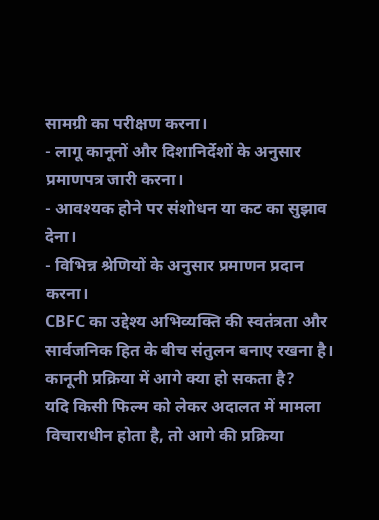सामग्री का परीक्षण करना।
- लागू कानूनों और दिशानिर्देशों के अनुसार प्रमाणपत्र जारी करना।
- आवश्यक होने पर संशोधन या कट का सुझाव देना।
- विभिन्न श्रेणियों के अनुसार प्रमाणन प्रदान करना।
CBFC का उद्देश्य अभिव्यक्ति की स्वतंत्रता और सार्वजनिक हित के बीच संतुलन बनाए रखना है।
कानूनी प्रक्रिया में आगे क्या हो सकता है?
यदि किसी फिल्म को लेकर अदालत में मामला विचाराधीन होता है, तो आगे की प्रक्रिया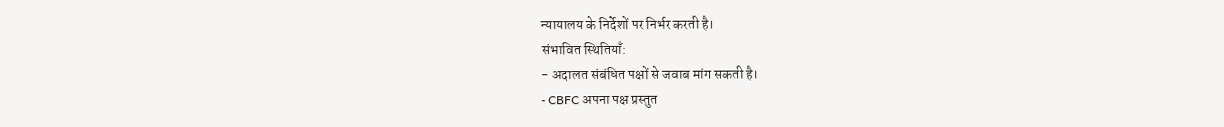न्यायालय के निर्देशों पर निर्भर करती है।
संभावित स्थितियाँ:
- अदालत संबंधित पक्षों से जवाब मांग सकती है।
- CBFC अपना पक्ष प्रस्तुत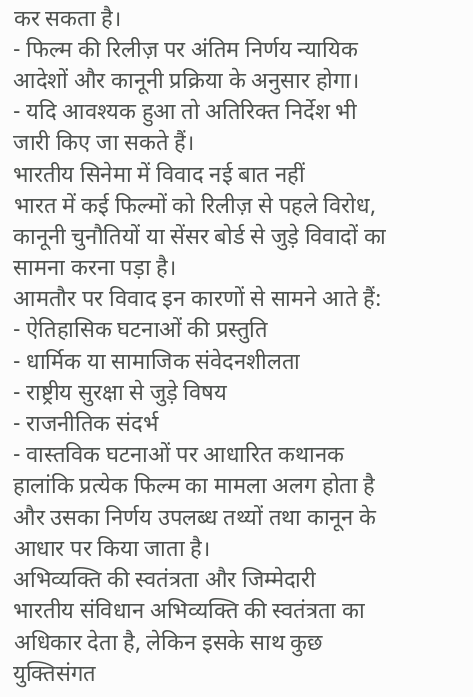कर सकता है।
- फिल्म की रिलीज़ पर अंतिम निर्णय न्यायिक आदेशों और कानूनी प्रक्रिया के अनुसार होगा।
- यदि आवश्यक हुआ तो अतिरिक्त निर्देश भी जारी किए जा सकते हैं।
भारतीय सिनेमा में विवाद नई बात नहीं
भारत में कई फिल्मों को रिलीज़ से पहले विरोध, कानूनी चुनौतियों या सेंसर बोर्ड से जुड़े विवादों का सामना करना पड़ा है।
आमतौर पर विवाद इन कारणों से सामने आते हैं:
- ऐतिहासिक घटनाओं की प्रस्तुति
- धार्मिक या सामाजिक संवेदनशीलता
- राष्ट्रीय सुरक्षा से जुड़े विषय
- राजनीतिक संदर्भ
- वास्तविक घटनाओं पर आधारित कथानक
हालांकि प्रत्येक फिल्म का मामला अलग होता है और उसका निर्णय उपलब्ध तथ्यों तथा कानून के आधार पर किया जाता है।
अभिव्यक्ति की स्वतंत्रता और जिम्मेदारी
भारतीय संविधान अभिव्यक्ति की स्वतंत्रता का अधिकार देता है, लेकिन इसके साथ कुछ युक्तिसंगत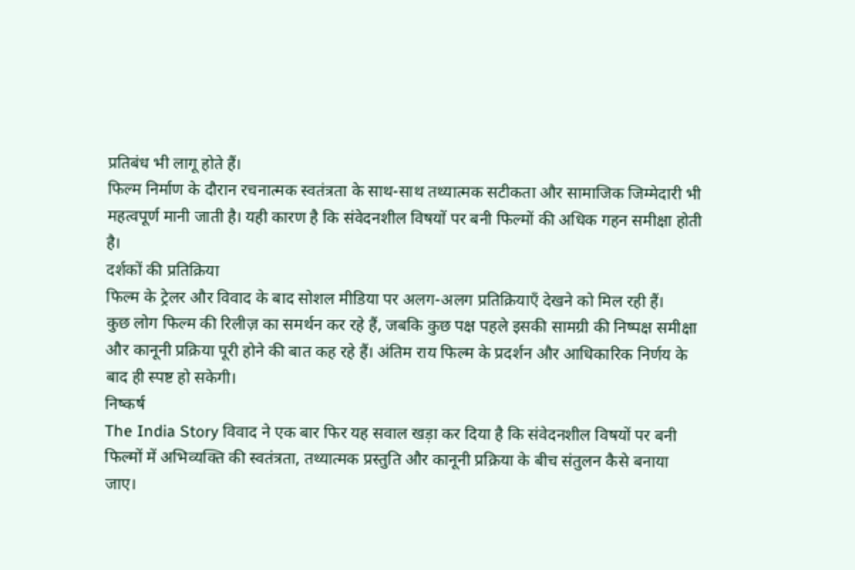प्रतिबंध भी लागू होते हैं।
फिल्म निर्माण के दौरान रचनात्मक स्वतंत्रता के साथ-साथ तथ्यात्मक सटीकता और सामाजिक जिम्मेदारी भी महत्वपूर्ण मानी जाती है। यही कारण है कि संवेदनशील विषयों पर बनी फिल्मों की अधिक गहन समीक्षा होती है।
दर्शकों की प्रतिक्रिया
फिल्म के ट्रेलर और विवाद के बाद सोशल मीडिया पर अलग-अलग प्रतिक्रियाएँ देखने को मिल रही हैं।
कुछ लोग फिल्म की रिलीज़ का समर्थन कर रहे हैं, जबकि कुछ पक्ष पहले इसकी सामग्री की निष्पक्ष समीक्षा और कानूनी प्रक्रिया पूरी होने की बात कह रहे हैं। अंतिम राय फिल्म के प्रदर्शन और आधिकारिक निर्णय के बाद ही स्पष्ट हो सकेगी।
निष्कर्ष
The India Story विवाद ने एक बार फिर यह सवाल खड़ा कर दिया है कि संवेदनशील विषयों पर बनी फिल्मों में अभिव्यक्ति की स्वतंत्रता, तथ्यात्मक प्रस्तुति और कानूनी प्रक्रिया के बीच संतुलन कैसे बनाया जाए।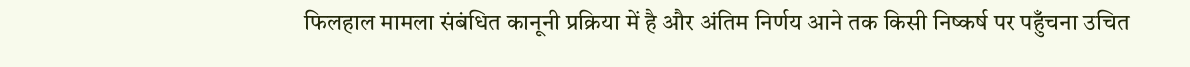फिलहाल मामला संबंधित कानूनी प्रक्रिया में है और अंतिम निर्णय आने तक किसी निष्कर्ष पर पहुँचना उचित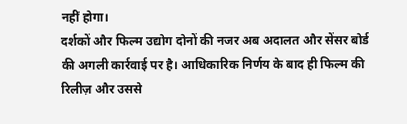नहीं होगा।
दर्शकों और फिल्म उद्योग दोनों की नजर अब अदालत और सेंसर बोर्ड की अगली कार्रवाई पर है। आधिकारिक निर्णय के बाद ही फिल्म की रिलीज़ और उससे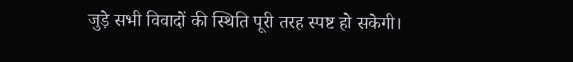जुड़े सभी विवादों की स्थिति पूरी तरह स्पष्ट हो सकेगी।